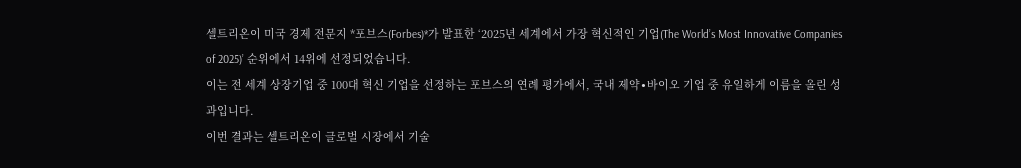셀트리온이 미국 경제 전문지 *포브스(Forbes)*가 발표한 ‘2025년 세계에서 가장 혁신적인 기업(The World’s Most Innovative Companies of 2025)’ 순위에서 14위에 선정되었습니다.
이는 전 세계 상장기업 중 100대 혁신 기업을 선정하는 포브스의 연례 평가에서, 국내 제약∙바이오 기업 중 유일하게 이름을 올린 성과입니다.
이번 결과는 셀트리온이 글로벌 시장에서 기술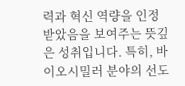력과 혁신 역량을 인정받았음을 보여주는 뜻깊은 성취입니다. 특히, 바이오시밀러 분야의 선도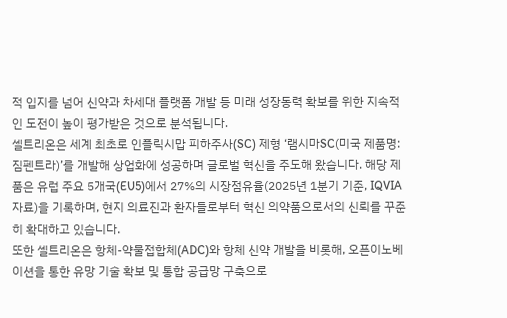적 입지를 넘어 신약과 차세대 플랫폼 개발 등 미래 성장동력 확보를 위한 지속적인 도전이 높이 평가받은 것으로 분석됩니다.
셀트리온은 세계 최초로 인플릭시맙 피하주사(SC) 제형 ‘램시마SC(미국 제품명: 짐펜트라)’를 개발해 상업화에 성공하며 글로벌 혁신을 주도해 왔습니다. 해당 제품은 유럽 주요 5개국(EU5)에서 27%의 시장점유율(2025년 1분기 기준, IQVIA 자료)을 기록하며, 현지 의료진과 환자들로부터 혁신 의약품으로서의 신뢰를 꾸준히 확대하고 있습니다.
또한 셀트리온은 항체-약물접합체(ADC)와 항체 신약 개발을 비롯해, 오픈이노베이션을 통한 유망 기술 확보 및 통합 공급망 구축으로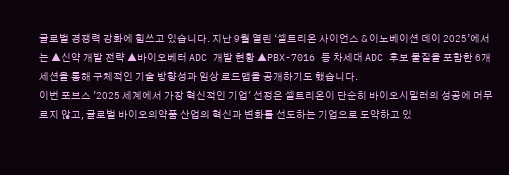글로벌 경쟁력 강화에 힘쓰고 있습니다. 지난 9월 열린 ‘셀트리온 사이언스 & 이노베이션 데이 2025’에서는 ▲신약 개발 전략 ▲바이오베터 ADC 개발 현황 ▲PBX-7016 등 차세대 ADC 후보 물질을 포함한 6개 세션을 통해 구체적인 기술 방향성과 임상 로드맵을 공개하기도 했습니다.
이번 포브스 '2025 세계에서 가장 혁신적인 기업' 선정은 셀트리온이 단순히 바이오시밀러의 성공에 머무르지 않고, 글로벌 바이오의약품 산업의 혁신과 변화를 선도하는 기업으로 도약하고 있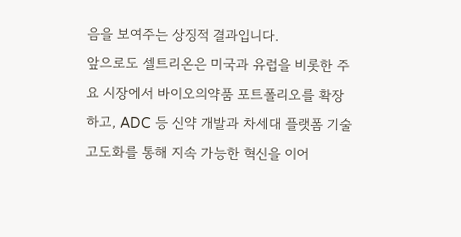음을 보여주는 상징적 결과입니다.
앞으로도 셀트리온은 미국과 유럽을 비롯한 주요 시장에서 바이오의약품 포트폴리오를 확장하고, ADC 등 신약 개발과 차세대 플랫폼 기술 고도화를 통해 지속 가능한 혁신을 이어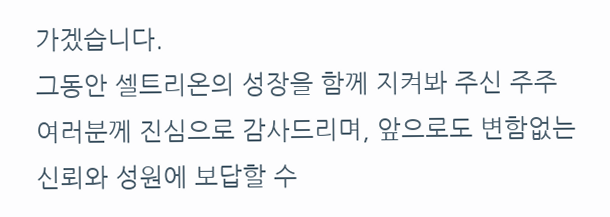가겠습니다.
그동안 셀트리온의 성장을 함께 지켜봐 주신 주주 여러분께 진심으로 감사드리며, 앞으로도 변함없는 신뢰와 성원에 보답할 수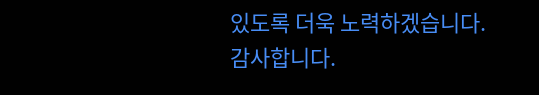있도록 더욱 노력하겠습니다.
감사합니다.